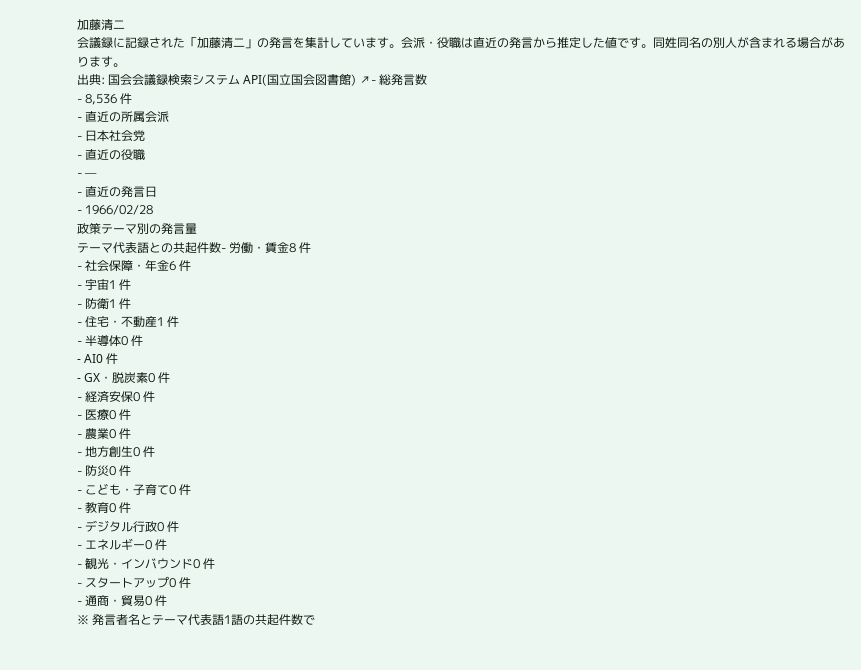加藤清二
会議録に記録された「加藤清二」の発言を集計しています。会派・役職は直近の発言から推定した値です。同姓同名の別人が含まれる場合があります。
出典: 国会会議録検索システム API(国立国会図書館) ↗- 総発言数
- 8,536 件
- 直近の所属会派
- 日本社会党
- 直近の役職
- —
- 直近の発言日
- 1966/02/28
政策テーマ別の発言量
テーマ代表語との共起件数- 労働・賃金8 件
- 社会保障・年金6 件
- 宇宙1 件
- 防衛1 件
- 住宅・不動産1 件
- 半導体0 件
- AI0 件
- GX・脱炭素0 件
- 経済安保0 件
- 医療0 件
- 農業0 件
- 地方創生0 件
- 防災0 件
- こども・子育て0 件
- 教育0 件
- デジタル行政0 件
- エネルギー0 件
- 観光・インバウンド0 件
- スタートアップ0 件
- 通商・貿易0 件
※ 発言者名とテーマ代表語1語の共起件数で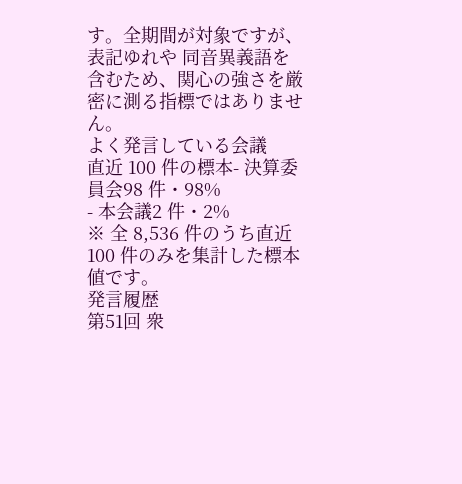す。全期間が対象ですが、表記ゆれや 同音異義語を含むため、関心の強さを厳密に測る指標ではありません。
よく発言している会議
直近 100 件の標本- 決算委員会98 件・98%
- 本会議2 件・2%
※ 全 8,536 件のうち直近 100 件のみを集計した標本値です。
発言履歴
第51回 衆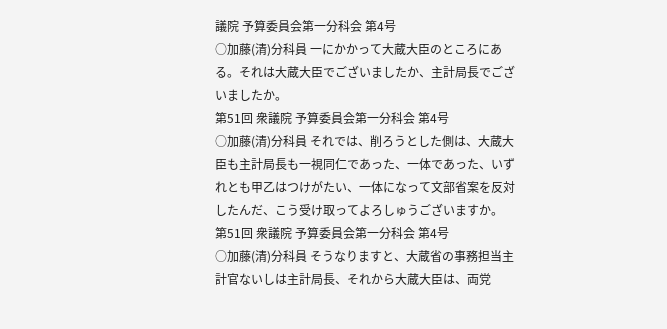議院 予算委員会第一分科会 第4号
○加藤(清)分科員 一にかかって大蔵大臣のところにある。それは大蔵大臣でございましたか、主計局長でございましたか。
第51回 衆議院 予算委員会第一分科会 第4号
○加藤(清)分科員 それでは、削ろうとした側は、大蔵大臣も主計局長も一視同仁であった、一体であった、いずれとも甲乙はつけがたい、一体になって文部省案を反対したんだ、こう受け取ってよろしゅうございますか。
第51回 衆議院 予算委員会第一分科会 第4号
○加藤(清)分科員 そうなりますと、大蔵省の事務担当主計官ないしは主計局長、それから大蔵大臣は、両党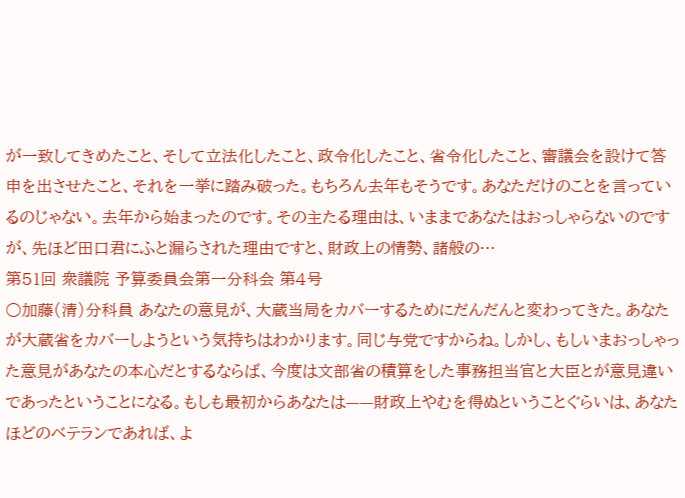が一致してきめたこと、そして立法化したこと、政令化したこと、省令化したこと、審議会を設けて答申を出させたこと、それを一挙に踏み破った。もちろん去年もそうです。あなただけのことを言っているのじゃない。去年から始まったのです。その主たる理由は、いままであなたはおっしゃらないのですが、先ほど田口君にふと漏らされた理由ですと、財政上の情勢、諸般の…
第51回 衆議院 予算委員会第一分科会 第4号
○加藤(清)分科員 あなたの意見が、大蔵当局をカバーするためにだんだんと変わってきた。あなたが大蔵省をカバーしようという気持ちはわかります。同じ与党ですからね。しかし、もしいまおっしゃった意見があなたの本心だとするならば、今度は文部省の積算をした事務担当官と大臣とが意見違いであったということになる。もしも最初からあなたは——財政上やむを得ぬということぐらいは、あなたほどのベテランであれば、よ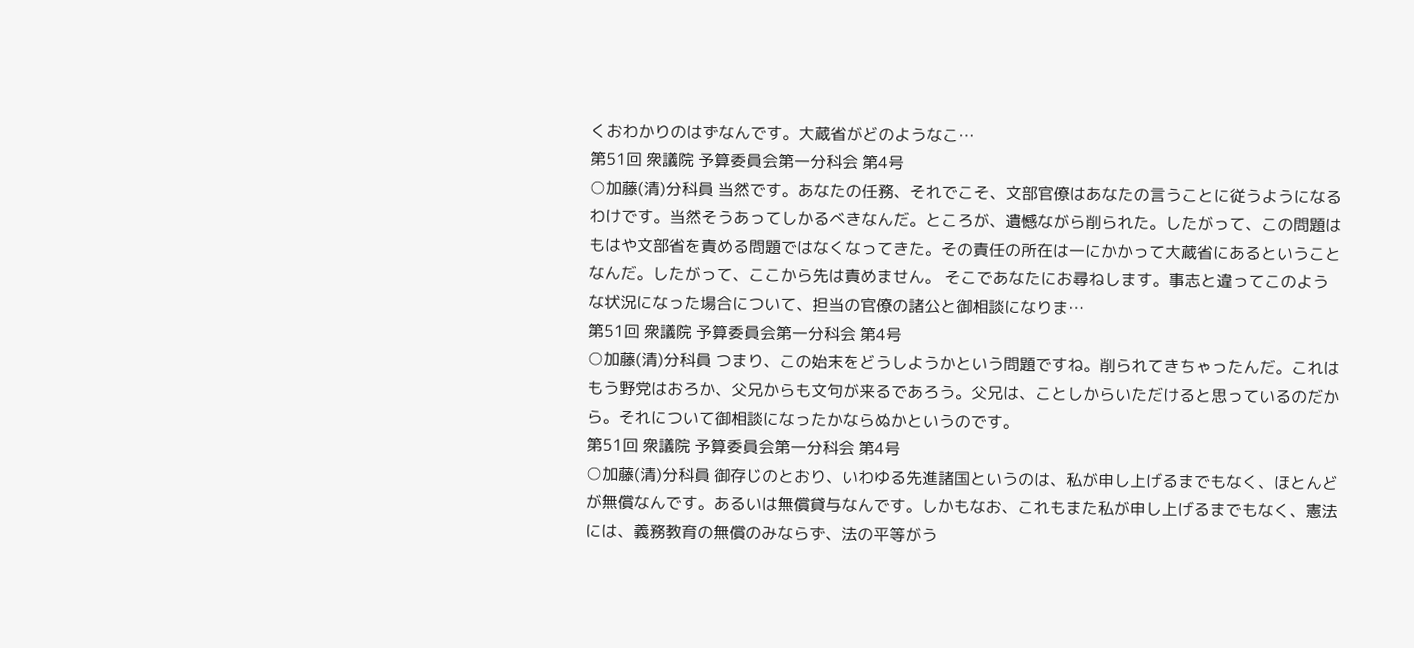くおわかりのはずなんです。大蔵省がどのようなこ…
第51回 衆議院 予算委員会第一分科会 第4号
○加藤(清)分科員 当然です。あなたの任務、それでこそ、文部官僚はあなたの言うことに従うようになるわけです。当然そうあってしかるべきなんだ。ところが、遺憾ながら削られた。したがって、この問題はもはや文部省を責める問題ではなくなってきた。その責任の所在は一にかかって大蔵省にあるということなんだ。したがって、ここから先は責めません。 そこであなたにお尋ねします。事志と違ってこのような状況になった場合について、担当の官僚の諸公と御相談になりま…
第51回 衆議院 予算委員会第一分科会 第4号
○加藤(清)分科員 つまり、この始末をどうしようかという問題ですね。削られてきちゃったんだ。これはもう野党はおろか、父兄からも文句が来るであろう。父兄は、ことしからいただけると思っているのだから。それについて御相談になったかならぬかというのです。
第51回 衆議院 予算委員会第一分科会 第4号
○加藤(清)分科員 御存じのとおり、いわゆる先進諸国というのは、私が申し上げるまでもなく、ほとんどが無償なんです。あるいは無償貸与なんです。しかもなお、これもまた私が申し上げるまでもなく、憲法には、義務教育の無償のみならず、法の平等がう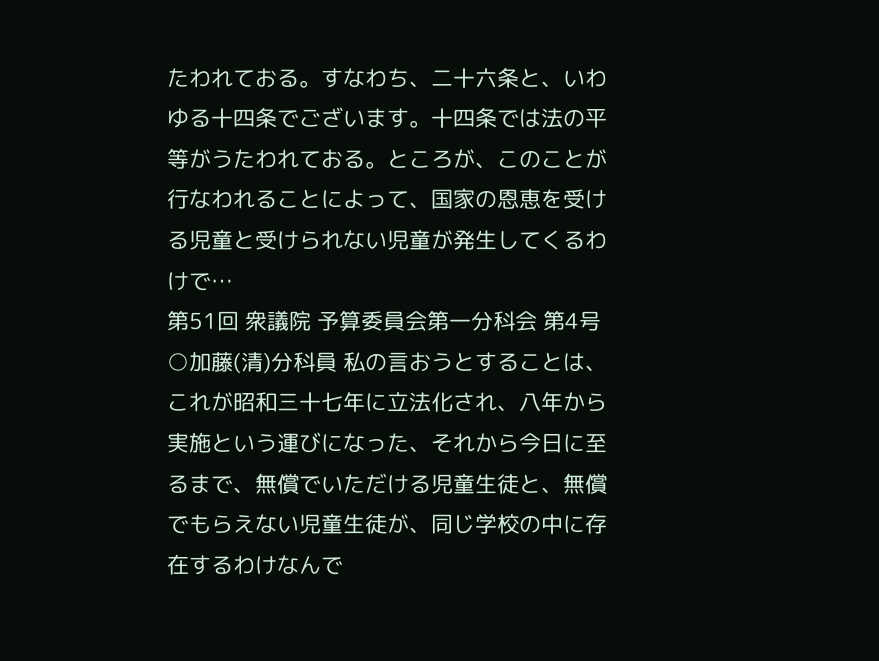たわれておる。すなわち、二十六条と、いわゆる十四条でございます。十四条では法の平等がうたわれておる。ところが、このことが行なわれることによって、国家の恩恵を受ける児童と受けられない児童が発生してくるわけで…
第51回 衆議院 予算委員会第一分科会 第4号
○加藤(清)分科員 私の言おうとすることは、これが昭和三十七年に立法化され、八年から実施という運びになった、それから今日に至るまで、無償でいただける児童生徒と、無償でもらえない児童生徒が、同じ学校の中に存在するわけなんで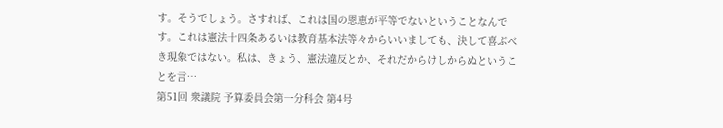す。そうでしょう。さすれば、これは国の恩恵が平等でないということなんです。これは憲法十四条あるいは教育基本法等々からいいましても、決して喜ぶべき現象ではない。私は、きょう、憲法違反とか、それだからけしからぬということを言…
第51回 衆議院 予算委員会第一分科会 第4号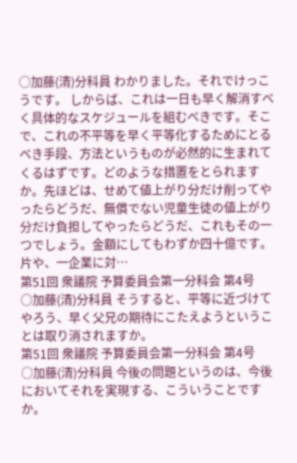○加藤(清)分科員 わかりました。それでけっこうです。 しからば、これは一日も早く解消すべく具体的なスケジュールを組むべきです。そこで、これの不平等を早く平等化するためにとるべき手段、方法というものが必然的に生まれてくるはずです。どのような措置をとられますか。先ほどは、せめて値上がり分だけ削ってやったらどうだ、無償でない児童生徒の値上がり分だけ負担してやったらどうだ、これもその一つでしょう。金額にしてもわずか四十億です。片や、一企業に対…
第51回 衆議院 予算委員会第一分科会 第4号
○加藤(清)分科員 そうすると、平等に近づけてやろう、早く父兄の期待にこたえようということは取り消されますか。
第51回 衆議院 予算委員会第一分科会 第4号
○加藤(清)分科員 今後の問題というのは、今後においてそれを実現する、こういうことですか。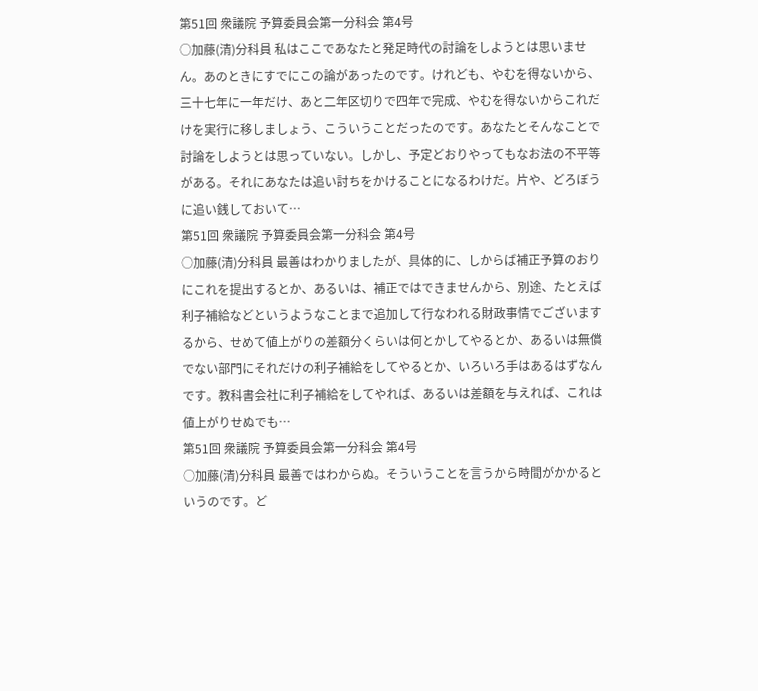第51回 衆議院 予算委員会第一分科会 第4号
○加藤(清)分科員 私はここであなたと発足時代の討論をしようとは思いません。あのときにすでにこの論があったのです。けれども、やむを得ないから、三十七年に一年だけ、あと二年区切りで四年で完成、やむを得ないからこれだけを実行に移しましょう、こういうことだったのです。あなたとそんなことで討論をしようとは思っていない。しかし、予定どおりやってもなお法の不平等がある。それにあなたは追い討ちをかけることになるわけだ。片や、どろぼうに追い銭しておいて…
第51回 衆議院 予算委員会第一分科会 第4号
○加藤(清)分科員 最善はわかりましたが、具体的に、しからば補正予算のおりにこれを提出するとか、あるいは、補正ではできませんから、別途、たとえば利子補給などというようなことまで追加して行なわれる財政事情でございまするから、せめて値上がりの差額分くらいは何とかしてやるとか、あるいは無償でない部門にそれだけの利子補給をしてやるとか、いろいろ手はあるはずなんです。教科書会社に利子補給をしてやれば、あるいは差額を与えれば、これは値上がりせぬでも…
第51回 衆議院 予算委員会第一分科会 第4号
○加藤(清)分科員 最善ではわからぬ。そういうことを言うから時間がかかるというのです。ど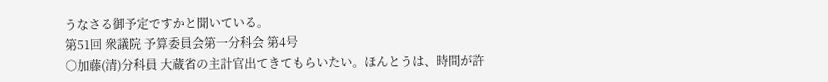うなさる御予定ですかと聞いている。
第51回 衆議院 予算委員会第一分科会 第4号
○加藤(清)分科員 大蔵省の主計官出てきてもらいたい。ほんとうは、時間が許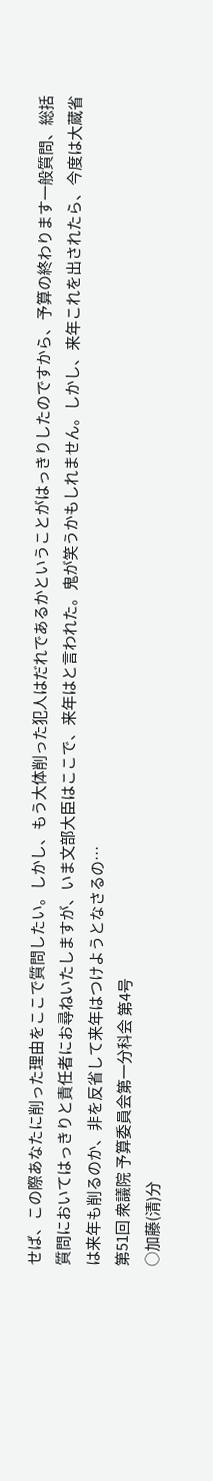せば、この際あなたに削った理由をここで質問したい。しかし、もう大体削った犯人はだれであるかということがはっきりしたのですから、予算の終わります一般質問、総括質問においてはっきりと責任者にお尋ねいたしますが、いま文部大臣はここで、来年はと言われた。鬼が笑うかもしれません。しかし、来年これを出されたら、今度は大蔵省は来年も削るのか、非を反省して来年はつけようとなさるの…
第51回 衆議院 予算委員会第一分科会 第4号
○加藤(清)分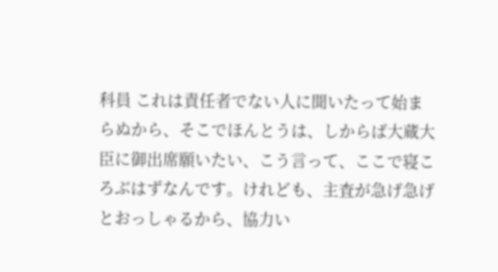科員 これは責任者でない人に聞いたって始まらぬから、そこでほんとうは、しからば大蔵大臣に御出席願いたい、こう言って、ここで寝ころぶはずなんです。けれども、主査が急げ急げとおっしゃるから、協力い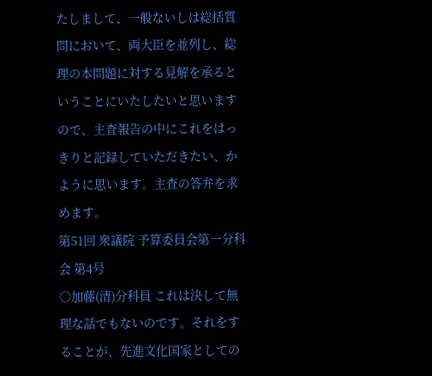たしまして、一般ないしは総括質問において、両大臣を並列し、総理の本問題に対する見解を承るということにいたしたいと思いますので、主査報告の中にこれをはっきりと記録していただきたい、かように思います。主査の答弁を求めます。
第51回 衆議院 予算委員会第一分科会 第4号
○加藤(清)分科員 これは決して無理な話でもないのです。それをすることが、先進文化国家としての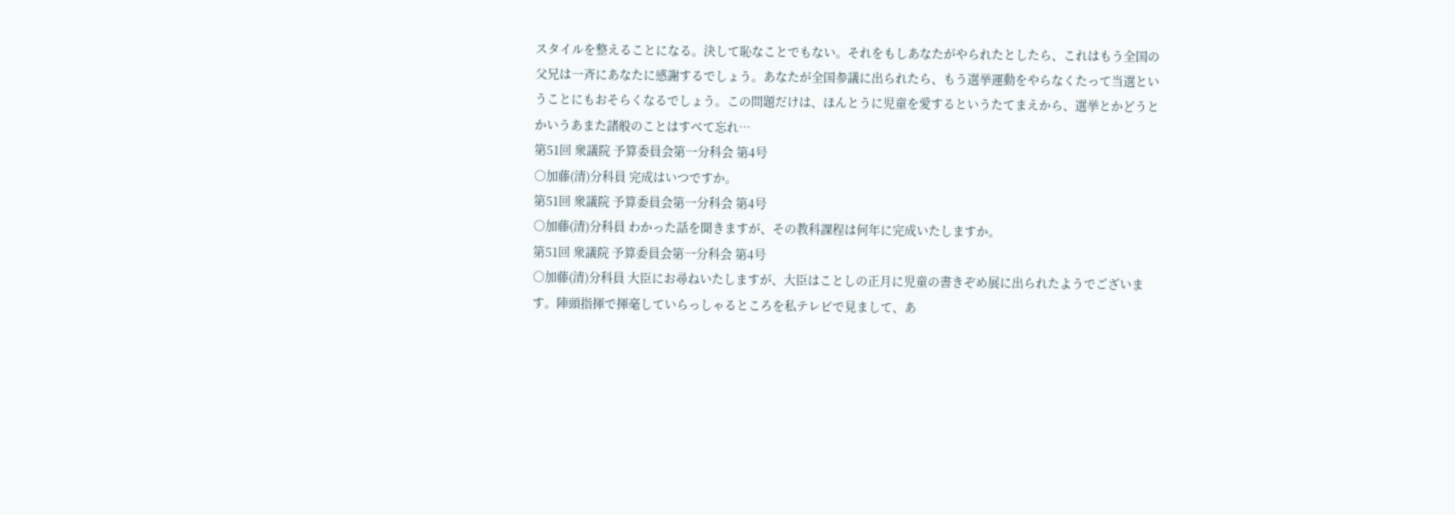スタイルを整えることになる。決して恥なことでもない。それをもしあなたがやられたとしたら、これはもう全国の父兄は一斉にあなたに感謝するでしょう。あなたが全国参議に出られたら、もう選挙運動をやらなくたって当選ということにもおそらくなるでしょう。この問題だけは、ほんとうに児童を愛するというたてまえから、選挙とかどうとかいうあまた諸般のことはすべて忘れ…
第51回 衆議院 予算委員会第一分科会 第4号
○加藤(清)分科員 完成はいつですか。
第51回 衆議院 予算委員会第一分科会 第4号
○加藤(清)分科員 わかった話を聞きますが、その教科課程は何年に完成いたしますか。
第51回 衆議院 予算委員会第一分科会 第4号
○加藤(清)分科員 大臣にお尋ねいたしますが、大臣はことしの正月に児童の書きぞめ展に出られたようでございます。陣頭指揮で揮毫していらっしゃるところを私テレビで見まして、あ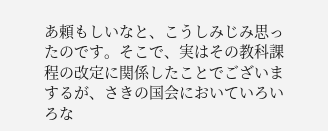あ頼もしいなと、こうしみじみ思ったのです。そこで、実はその教科課程の改定に関係したことでございまするが、さきの国会においていろいろな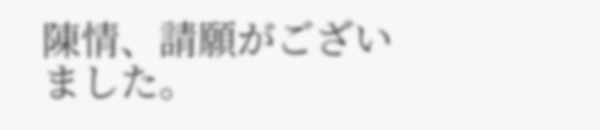陳情、請願がございました。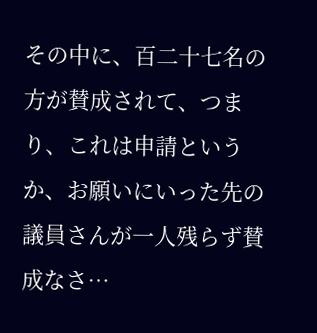その中に、百二十七名の方が賛成されて、つまり、これは申請というか、お願いにいった先の議員さんが一人残らず賛成なさ…